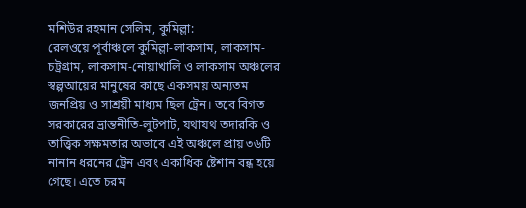মশিউর রহমান সেলিম, কুমিল্লা:
রেলওয়ে পূর্বাঞ্চলে কুমিল্লা-লাকসাম, লাকসাম-চট্রগ্রাম, লাকসাম-নোয়াখালি ও লাকসাম অঞ্চলের স্বল্পআয়ের মানুষের কাছে একসময় অন্যতম জনপ্রিয় ও সাশ্রয়ী মাধ্যম ছিল ট্রেন। তবে বিগত সরকারের ভ্রান্তনীতি-লুটপাট, যথাযথ তদারকি ও তাত্ত্বিক সক্ষমতার অভাবে এই অঞ্চলে প্রায় ৩৬টি নানান ধরনের ট্রেন এবং একাধিক ষ্টেশান বন্ধ হয়ে গেছে। এতে চরম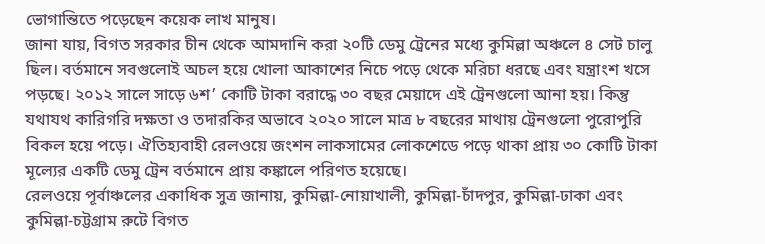ভোগান্তিতে পড়েছেন কয়েক লাখ মানুষ।
জানা যায়, বিগত সরকার চীন থেকে আমদানি করা ২০টি ডেমু ট্রেনের মধ্যে কুমিল্লা অঞ্চলে ৪ সেট চালু ছিল। বর্তমানে সবগুলোই অচল হয়ে খোলা আকাশের নিচে পড়ে থেকে মরিচা ধরছে এবং যন্ত্রাংশ খসে পড়ছে। ২০১২ সালে সাড়ে ৬শ’ কোটি টাকা বরাদ্ধে ৩০ বছর মেয়াদে এই ট্রেনগুলো আনা হয়। কিন্তু যথাযথ কারিগরি দক্ষতা ও তদারকির অভাবে ২০২০ সালে মাত্র ৮ বছরের মাথায় ট্রেনগুলো পুরোপুরি বিকল হয়ে পড়ে। ঐতিহ্যবাহী রেলওয়ে জংশন লাকসামের লোকশেডে পড়ে থাকা প্রায় ৩০ কোটি টাকা মূল্যের একটি ডেমু ট্রেন বর্তমানে প্রায় কঙ্কালে পরিণত হয়েছে।
রেলওয়ে পূর্বাঞ্চলের একাধিক সুত্র জানায়, কুমিল্লা-নোয়াখালী, কুমিল্লা-চাঁদপুর, কুমিল্লা-ঢাকা এবং কুমিল্লা-চট্টগ্রাম রুটে বিগত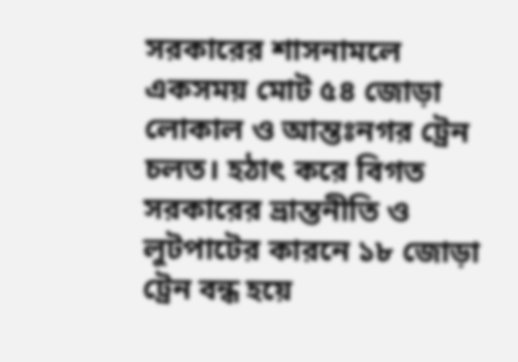সরকারের শাসনামলে একসময় মোট ৫৪ জোড়া লোকাল ও আন্তঃনগর ট্রেন চলত। হঠাৎ করে বিগত সরকারের ভ্রান্তনীতি ও লুটপাটের কারনে ১৮ জোড়া ট্রেন বন্ধ হয়ে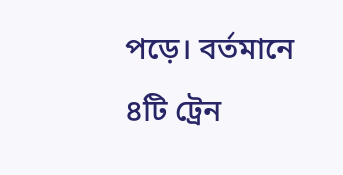পড়ে। বর্তমানে ৪টি ট্রেন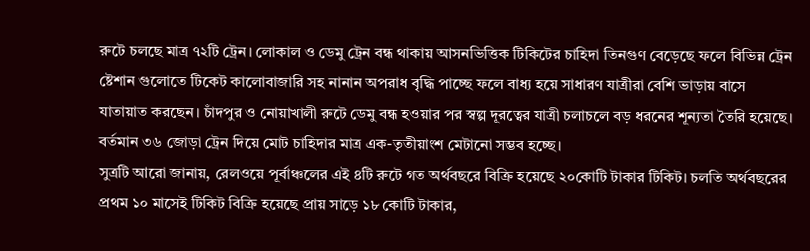রুটে চলছে মাত্র ৭২টি ট্রেন। লোকাল ও ডেমু ট্রেন বন্ধ থাকায় আসনভিত্তিক টিকিটের চাহিদা তিনগুণ বেড়েছে ফলে বিভিন্ন ট্রেন ষ্টেশান গুলোতে টিকেট কালোবাজারি সহ নানান অপরাধ বৃদ্ধি পাচ্ছে ফলে বাধ্য হয়ে সাধারণ যাত্রীরা বেশি ভাড়ায় বাসে যাতায়াত করছেন। চাঁদপুর ও নোয়াখালী রুটে ডেমু বন্ধ হওয়ার পর স্বল্প দূরত্বের যাত্রী চলাচলে বড় ধরনের শূন্যতা তৈরি হয়েছে। বর্তমান ৩৬ জোড়া ট্রেন দিয়ে মোট চাহিদার মাত্র এক-তৃতীয়াংশ মেটানো সম্ভব হচ্ছে।
সুত্রটি আরো জানায়, রেলওয়ে পূর্বাঞ্চলের এই ৪টি রুটে গত অর্থবছরে বিক্রি হয়েছে ২০কোটি টাকার টিকিট। চলতি অর্থবছরের প্রথম ১০ মাসেই টিকিট বিক্রি হয়েছে প্রায় সাড়ে ১৮ কোটি টাকার,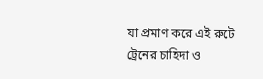যা প্রমাণ করে এই রুটে ট্রেনের চাহিদা ও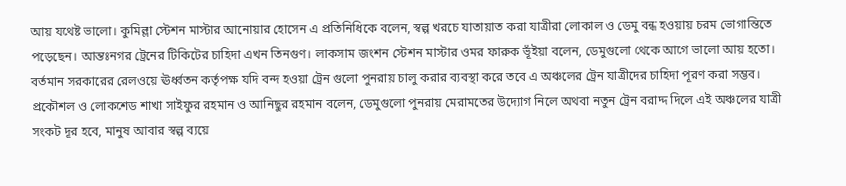আয় যথেষ্ট ভালো। কুমিল্লা স্টেশন মাস্টার আনোয়ার হোসেন এ প্রতিনিধিকে বলেন, স্বল্প খরচে যাতায়াত করা যাত্রীরা লোকাল ও ডেমু বন্ধ হওয়ায় চরম ভোগান্তিতে পড়েছেন। আন্তঃনগর ট্রেনের টিকিটের চাহিদা এখন তিনগুণ। লাকসাম জংশন স্টেশন মাস্টার ওমর ফারুক ভূঁইয়া বলেন, ডেমুগুলো থেকে আগে ভালো আয় হতো। বর্তমান সরকারের রেলওয়ে ঊর্ধ্বতন কর্তৃপক্ষ যদি বন্দ হওয়া ট্রেন গুলো পুনরায় চালু করার ব্যবস্থা করে তবে এ অঞ্চলের ট্রেন যাত্রীদের চাহিদা পূরণ করা সম্ভব। প্রকৌশল ও লোকশেড শাখা সাইফুর রহমান ও আনিছুর রহমান বলেন, ডেমুগুলো পুনরায় মেরামতের উদ্যোগ নিলে অথবা নতুন ট্রেন বরাদ্দ দিলে এই অঞ্চলের যাত্রী সংকট দূর হবে, মানুষ আবার স্বল্প ব্যয়ে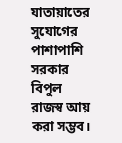যাতায়াতের সুযোগের পাশাপাশি সরকার বিপুল রাজস্ব আয় করা সম্ভব।